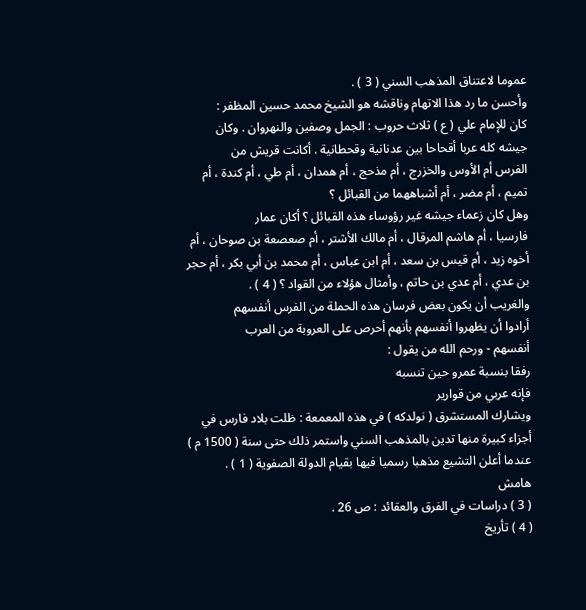عموما لاعتناق المذهب السني ( 3 ) .
وأحسن ما رد هذا الاتهام وناقشه هو الشيخ محمد حسين المظفر :
كان للإمام علي ( ع ) ثلاث حروب : الجمل وصفين والنهروان . وكان
جيشه كله عربا أقحاحا بين عدنانية وقحطانية . أكانت قريش من
الفرس أم الأوس والخزرج ، أم مذحج ، أم همدان ، أم طي ، أم كندة ، أم
تميم ، أم مضر ، أم أشباههما من القبائل ؟
وهل كان زعماء جيشه غير رؤوساء هذه القبائل ؟ أكان عمار
فارسيا ، أم هاشم المرقال ، أم مالك الأشتر ، أم صعصعة بن صوحان ، أم
أخوه زيد ، أم قيس بن سعد ، أم ابن عباس ، أم محمد بن أبي بكر ، أم حجر
بن عدي ، أم عدي بن حاتم ، وأمثال هؤلاء من القواد ؟ ( 4 ) .
والغريب أن يكون بعض فرسان هذه الحملة من الفرس أنفسهم
أرادوا أن يظهروا أنفسهم بأنهم أحرص على العروبة من العرب
أنفسهم - ورحم الله من يقول :
رفقا بنسبة عمرو حين تنسبه
فإنه عربي من قوارير
ويشارك المستشرق ( نولدكه ) في هذه المعمعة : ظلت بلاد فارس في
أجزاء كبيرة منها تدين بالمذهب السني واستمر ذلك حتى سنة ( 1500 م )
عندما أعلن التشيع مذهبا رسميا فيها بقيام الدولة الصفوية ( 1 ) .
هامش
( 3 ) دراسات في الفرق والعقائد : ص 26 .
( 4 ) تأريخ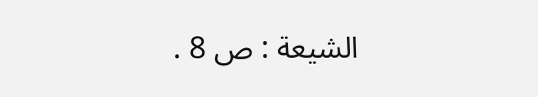الشيعة : ص 8 .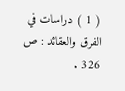( 1 ) دراسات في الفرق والعقائد : ص 326 .